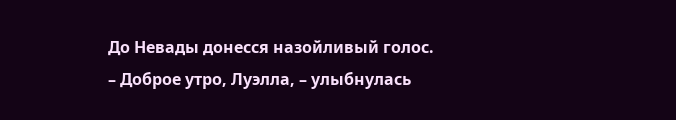До Невады донесся назойливый голос.
– Доброе утро, Луэлла, – улыбнулась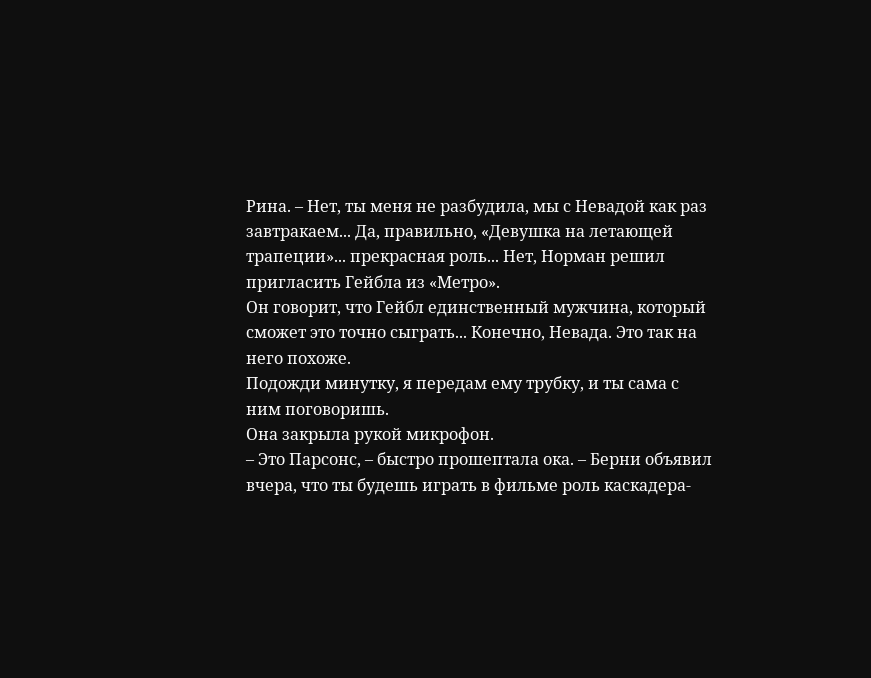Рина. – Нет, ты меня не разбудила, мы с Невадой как раз завтракаем... Да, правильно, «Девушка на летающей трапеции»... прекрасная роль... Нет, Норман решил пригласить Гейбла из «Метро».
Он говорит, что Гейбл единственный мужчина, который сможет это точно сыграть... Конечно, Невада. Это так на него похоже.
Подожди минутку, я передам ему трубку, и ты сама с ним поговоришь.
Она закрыла рукой микрофон.
– Это Парсонс, – быстро прошептала ока. – Берни объявил вчера, что ты будешь играть в фильме роль каскадера-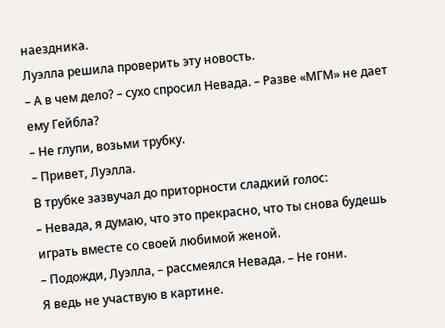наездника.
Луэлла решила проверить эту новость.
– А в чем дело? – сухо спросил Невада. – Разве «МГМ» не дает ему Гейбла?
– Не глупи, возьми трубку.
– Привет, Луэлла.
В трубке зазвучал до приторности сладкий голос:
– Невада, я думаю, что это прекрасно, что ты снова будешь играть вместе со своей любимой женой.
– Подожди, Луэлла, – рассмеялся Невада. – Не гони.
Я ведь не участвую в картине.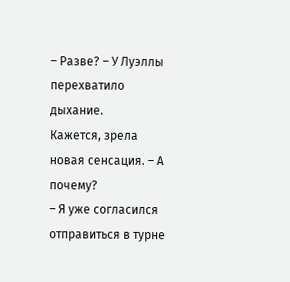– Разве? – У Луэллы перехватило дыхание.
Кажется, зрела новая сенсация. – А почему?
– Я уже согласился отправиться в турне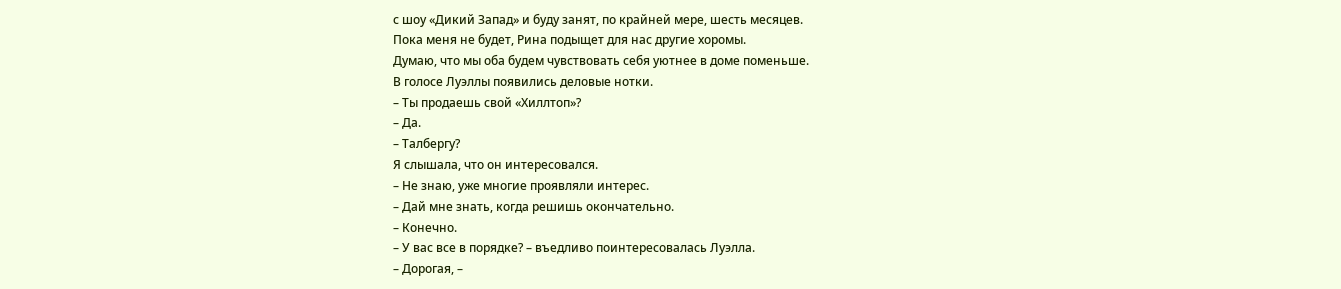с шоу «Дикий Запад» и буду занят, по крайней мере, шесть месяцев.
Пока меня не будет, Рина подыщет для нас другие хоромы.
Думаю, что мы оба будем чувствовать себя уютнее в доме поменьше.
В голосе Луэллы появились деловые нотки.
– Ты продаешь свой «Хиллтоп»?
– Да.
– Талбергу?
Я слышала, что он интересовался.
– Не знаю, уже многие проявляли интерес.
– Дай мне знать, когда решишь окончательно.
– Конечно.
– У вас все в порядке? – въедливо поинтересовалась Луэлла.
– Дорогая, –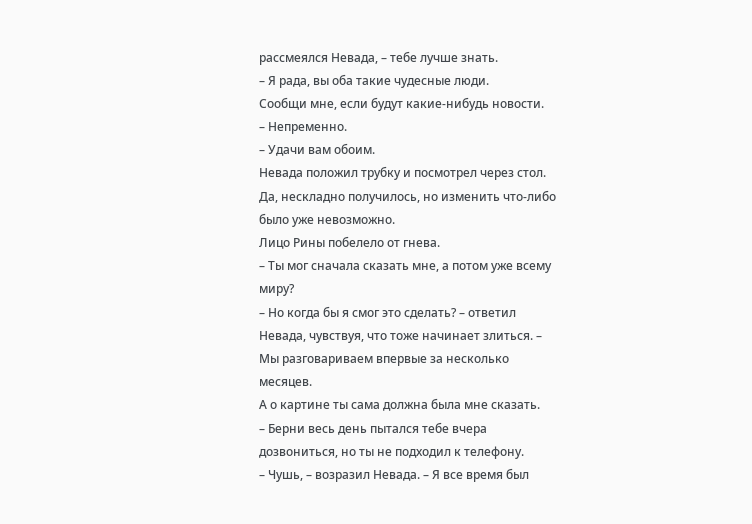рассмеялся Невада, – тебе лучше знать.
– Я рада, вы оба такие чудесные люди.
Сообщи мне, если будут какие-нибудь новости.
– Непременно.
– Удачи вам обоим.
Невада положил трубку и посмотрел через стол.
Да, нескладно получилось, но изменить что-либо было уже невозможно.
Лицо Рины побелело от гнева.
– Ты мог сначала сказать мне, а потом уже всему миру?
– Но когда бы я смог это сделать? – ответил Невада, чувствуя, что тоже начинает злиться. – Мы разговариваем впервые за несколько месяцев.
А о картине ты сама должна была мне сказать.
– Берни весь день пытался тебе вчера дозвониться, но ты не подходил к телефону.
– Чушь, – возразил Невада. – Я все время был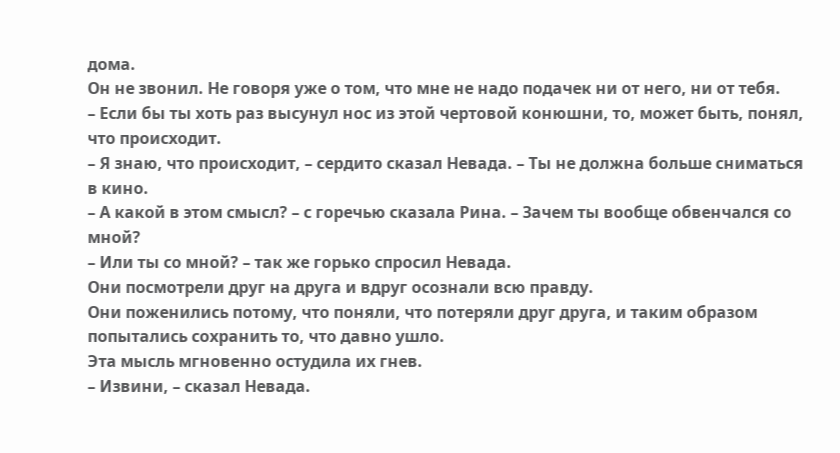дома.
Он не звонил. Не говоря уже о том, что мне не надо подачек ни от него, ни от тебя.
– Если бы ты хоть раз высунул нос из этой чертовой конюшни, то, может быть, понял, что происходит.
– Я знаю, что происходит, – сердито сказал Невада. – Ты не должна больше сниматься в кино.
– А какой в этом смысл? – с горечью сказала Рина. – Зачем ты вообще обвенчался со мной?
– Или ты со мной? – так же горько спросил Невада.
Они посмотрели друг на друга и вдруг осознали всю правду.
Они поженились потому, что поняли, что потеряли друг друга, и таким образом попытались сохранить то, что давно ушло.
Эта мысль мгновенно остудила их гнев.
– Извини, – сказал Невада.